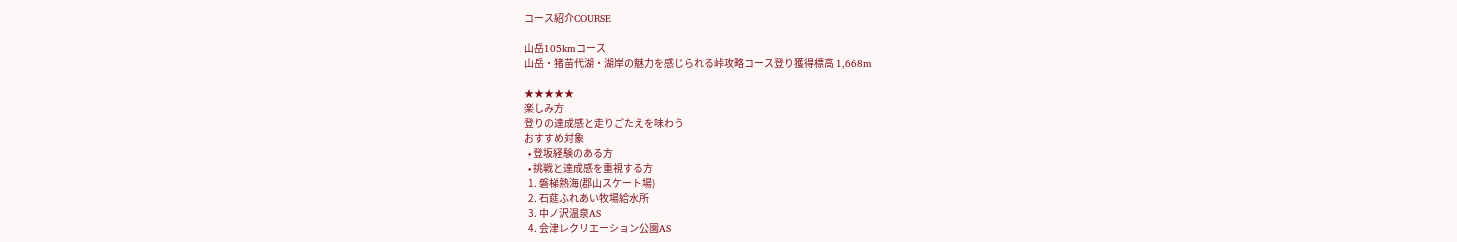コース紹介COURSE

山岳105kmコース
山岳・猪苗代湖・湖岸の魅力を感じられる峠攻略コース登り獲得標高 1,668m

★★★★★
楽しみ方
登りの達成感と走りごたえを味わう
おすすめ対象
  • 登坂経験のある方
  • 挑戦と達成感を重視する方
  1. 磐梯熱海(郡山スケート場)
  2. 石莚ふれあい牧場給水所
  3. 中ノ沢温泉AS
  4. 会津レクリエーション公園AS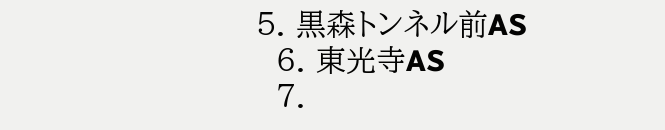5. 黒森トンネル前AS
  6. 東光寺AS
  7.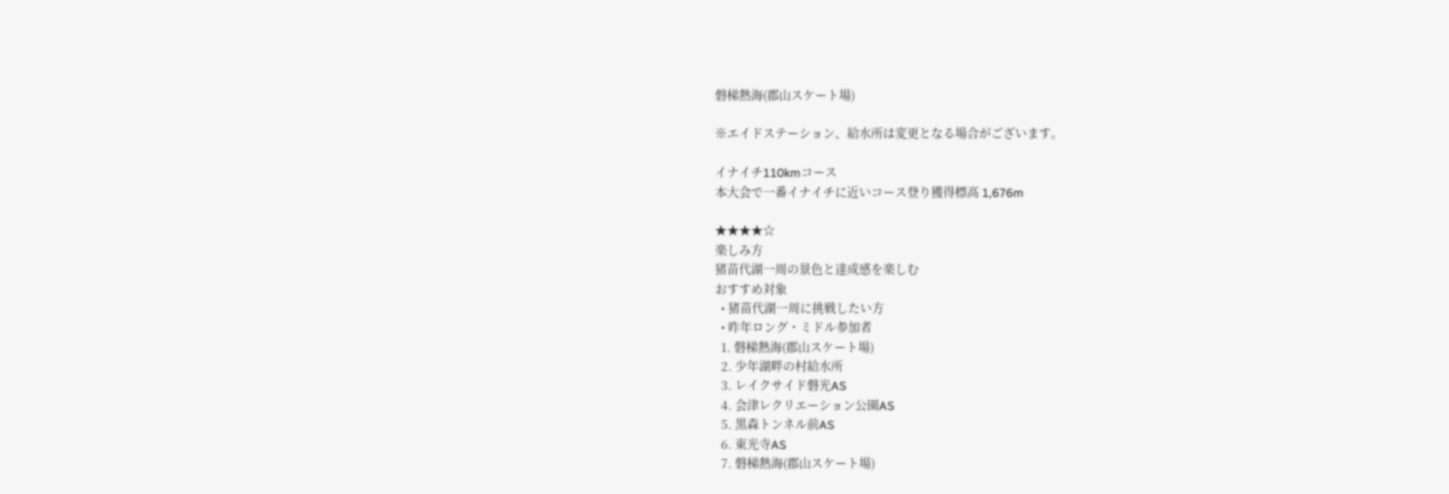磐梯熱海(郡山スケート場)

※エイドステーション、給水所は変更となる場合がございます。

イナイチ110kmコース
本大会で一番イナイチに近いコース登り獲得標高 1,676m

★★★★☆
楽しみ方
猪苗代湖一周の景色と達成感を楽しむ
おすすめ対象
  • 猪苗代湖一周に挑戦したい方
  • 昨年ロング・ミドル参加者
  1. 磐梯熱海(郡山スケート場)
  2. 少年湖畔の村給水所
  3. レイクサイド磐光AS
  4. 会津レクリエーション公園AS
  5. 黒森トンネル前AS
  6. 東光寺AS
  7. 磐梯熱海(郡山スケート場)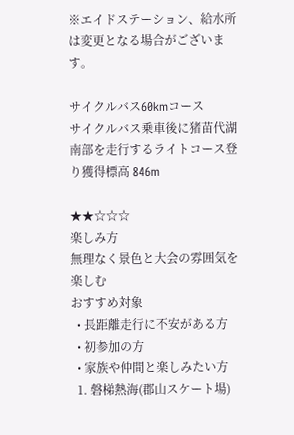※エイドステーション、給水所は変更となる場合がございます。

サイクルバス60kmコース
サイクルバス乗車後に猪苗代湖南部を走行するライトコース登り獲得標高 846m

★★☆☆☆
楽しみ方
無理なく景色と大会の雰囲気を楽しむ
おすすめ対象
  • 長距離走行に不安がある方
  • 初参加の方
  • 家族や仲間と楽しみたい方
  1. 磐梯熱海(郡山スケート場)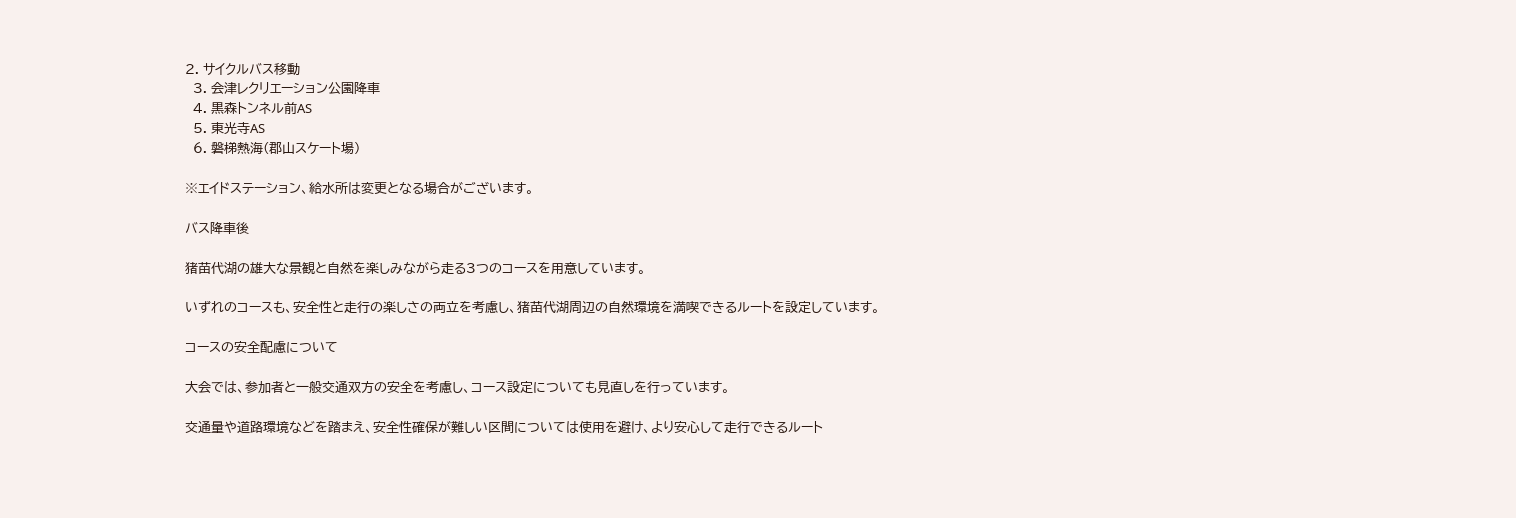2. サイクルバス移動
  3. 会津レクリエーション公園降車
  4. 黒森トンネル前AS
  5. 東光寺AS
  6. 磐梯熱海(郡山スケート場)

※エイドステーション、給水所は変更となる場合がございます。

バス降車後

猪苗代湖の雄大な景観と自然を楽しみながら走る3つのコースを用意しています。

いずれのコースも、安全性と走行の楽しさの両立を考慮し、猪苗代湖周辺の自然環境を満喫できるルートを設定しています。

コースの安全配慮について

大会では、参加者と一般交通双方の安全を考慮し、コース設定についても見直しを行っています。

交通量や道路環境などを踏まえ、安全性確保が難しい区間については使用を避け、より安心して走行できるルート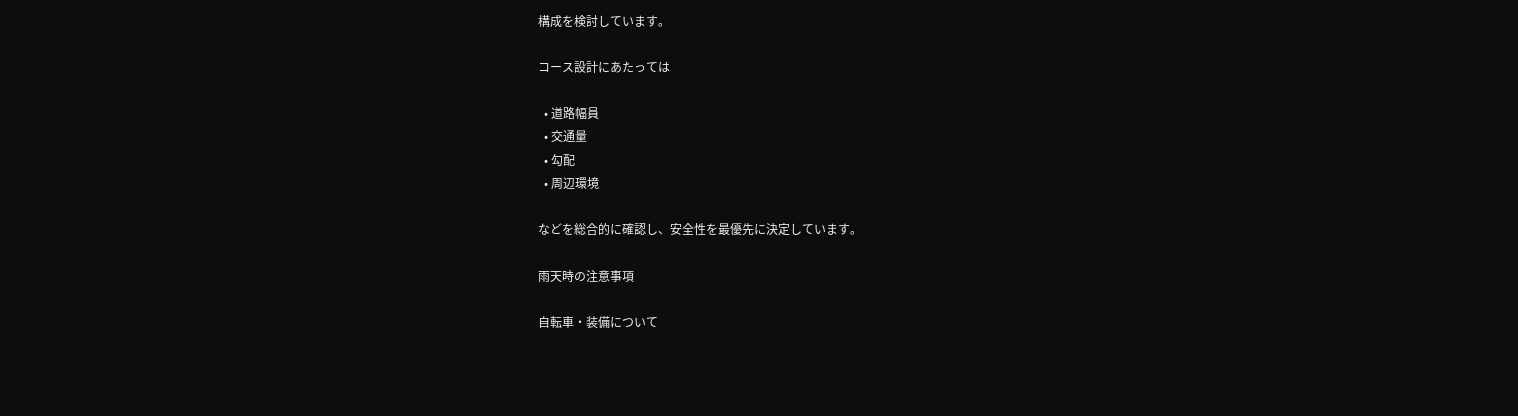構成を検討しています。

コース設計にあたっては

  • 道路幅員
  • 交通量
  • 勾配
  • 周辺環境

などを総合的に確認し、安全性を最優先に決定しています。

雨天時の注意事項

自転車・装備について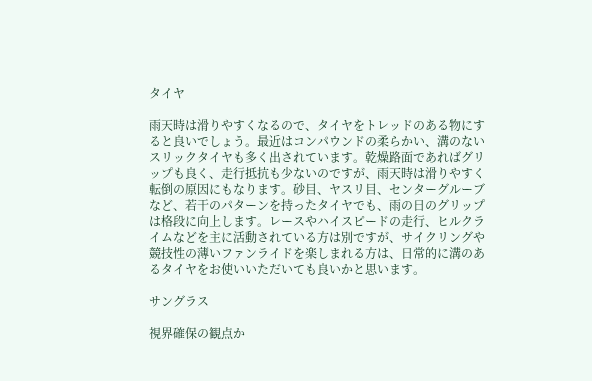タイヤ

雨天時は滑りやすくなるので、タイヤをトレッドのある物にすると良いでしょう。最近はコンパウンドの柔らかい、溝のないスリックタイヤも多く出されています。乾燥路面であればグリップも良く、走行抵抗も少ないのですが、雨天時は滑りやすく転倒の原因にもなります。砂目、ヤスリ目、センターグルーブなど、若干のパターンを持ったタイヤでも、雨の日のグリップは格段に向上します。レースやハイスピードの走行、ヒルクライムなどを主に活動されている方は別ですが、サイクリングや競技性の薄いファンライドを楽しまれる方は、日常的に溝のあるタイヤをお使いいただいても良いかと思います。

サングラス

視界確保の観点か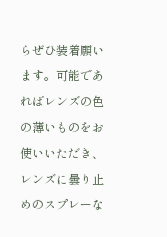らぜひ装着願います。可能であればレンズの色の薄いものをお使いいただき、レンズに曇り止めのスプレーな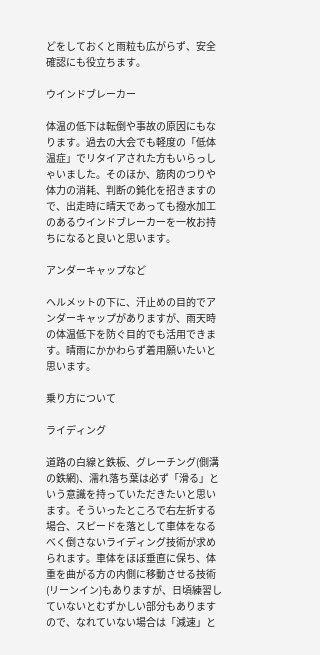どをしておくと雨粒も広がらず、安全確認にも役立ちます。

ウインドブレーカー

体温の低下は転倒や事故の原因にもなります。過去の大会でも軽度の「低体温症」でリタイアされた方もいらっしゃいました。そのほか、筋肉のつりや体力の消耗、判断の鈍化を招きますので、出走時に晴天であっても撥水加工のあるウインドブレーカーを一枚お持ちになると良いと思います。

アンダーキャップなど

ヘルメットの下に、汗止めの目的でアンダーキャップがありますが、雨天時の体温低下を防ぐ目的でも活用できます。晴雨にかかわらず着用願いたいと思います。

乗り方について

ライディング

道路の白線と鉄板、グレーチング(側溝の鉄網)、濡れ落ち葉は必ず「滑る」という意識を持っていただきたいと思います。そういったところで右左折する場合、スピードを落として車体をなるべく倒さないライディング技術が求められます。車体をほぼ垂直に保ち、体重を曲がる方の内側に移動させる技術(リーンイン)もありますが、日頃練習していないとむずかしい部分もありますので、なれていない場合は「減速」と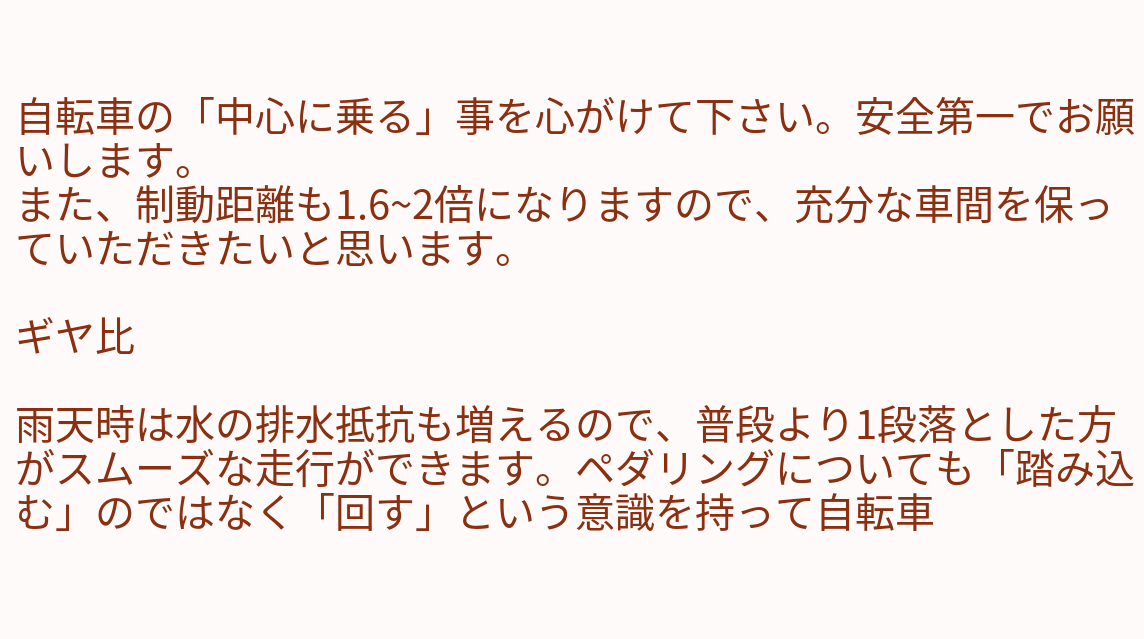自転車の「中心に乗る」事を心がけて下さい。安全第一でお願いします。
また、制動距離も1.6~2倍になりますので、充分な車間を保っていただきたいと思います。

ギヤ比

雨天時は水の排水抵抗も増えるので、普段より1段落とした方がスムーズな走行ができます。ペダリングについても「踏み込む」のではなく「回す」という意識を持って自転車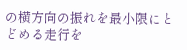の横方向の振れを最小限にとどめる走行を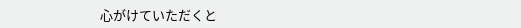心がけていただくと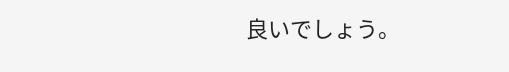良いでしょう。